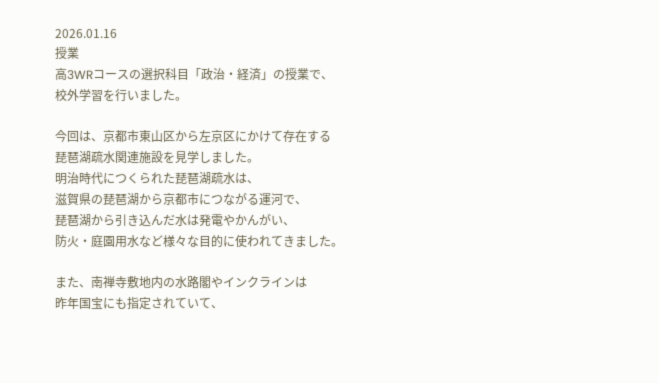2026.01.16
授業
高3WRコースの選択科目「政治・経済」の授業で、
校外学習を行いました。

今回は、京都市東山区から左京区にかけて存在する
琵琶湖疏水関連施設を見学しました。
明治時代につくられた琵琶湖疏水は、
滋賀県の琵琶湖から京都市につながる運河で、
琵琶湖から引き込んだ水は発電やかんがい、
防火・庭園用水など様々な目的に使われてきました。

また、南禅寺敷地内の水路閣やインクラインは
昨年国宝にも指定されていて、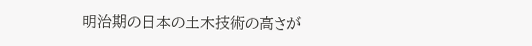明治期の日本の土木技術の高さが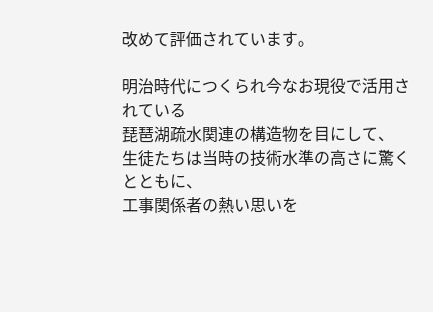改めて評価されています。

明治時代につくられ今なお現役で活用されている
琵琶湖疏水関連の構造物を目にして、
生徒たちは当時の技術水準の高さに驚くとともに、
工事関係者の熱い思いを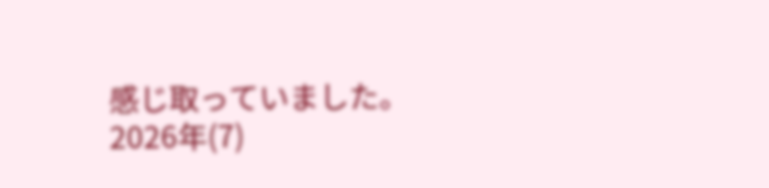感じ取っていました。
2026年(7)